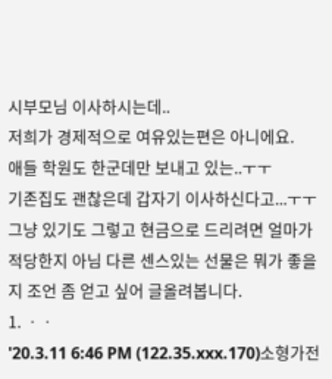시부모님 이사하시는데..
저희가 경제적으로 여유있는편은 아니에요.
애들 학원도 한군데만 보내고 있는..ㅜㅜ
기존집도 괜찮은데 갑자기 이사하신다고...ㅜㅜ
그냥 있기도 그렇고 현금으로 드리려면 얼마가 적당한지 아님 다른 센스있는 선물은 뭐가 좋을지 조언 좀 얻고 싶어 글올려봅니다.
1. ㆍㆍ
'20.3.11 6:46 PM (122.35.xxx.170)소형가전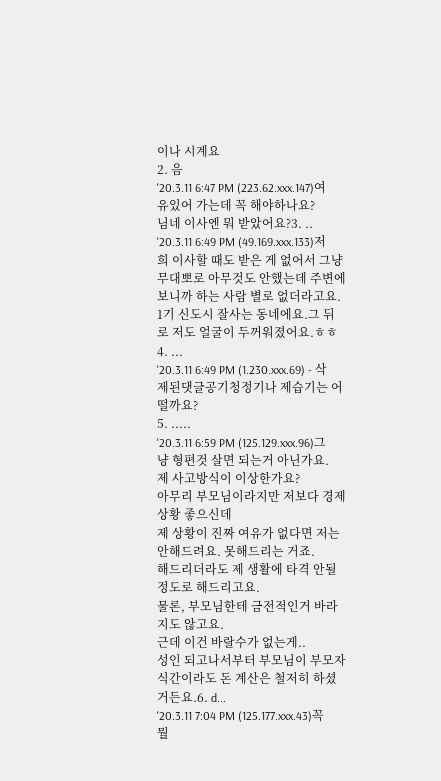이나 시계요
2. 음
'20.3.11 6:47 PM (223.62.xxx.147)여유있어 가는데 꼭 해야하나요?
님네 이사엔 뭐 받았어요?3. ..
'20.3.11 6:49 PM (49.169.xxx.133)저희 이사할 때도 받은 게 없어서 그냥 무대뽀로 아무것도 안했는데 주변에 보니까 하는 사람 별로 없더라고요. 1기 신도시 잘사는 동네에요.그 뒤로 저도 얼굴이 두꺼워졌어요.ㅎㅎ
4. ...
'20.3.11 6:49 PM (1.230.xxx.69) - 삭제된댓글공기청정기나 제습기는 어떨까요?
5. .....
'20.3.11 6:59 PM (125.129.xxx.96)그냥 형편것 살면 되는거 아닌가요.
제 사고방식이 이상한가요?
아무리 부모님이라지만 저보다 경제상황 좋으신데
제 상황이 진짜 여유가 없다면 저는 안해드려요. 못해드리는 거죠.
해드리더라도 제 생활에 타격 안될 정도로 해드리고요.
물론, 부모님한테 금전적인거 바라지도 않고요.
근데 이건 바랄수가 없는게..
성인 되고나서부터 부모님이 부모자식간이라도 돈 계산은 철저히 하셨거든요.6. d...
'20.3.11 7:04 PM (125.177.xxx.43)꼭 뭘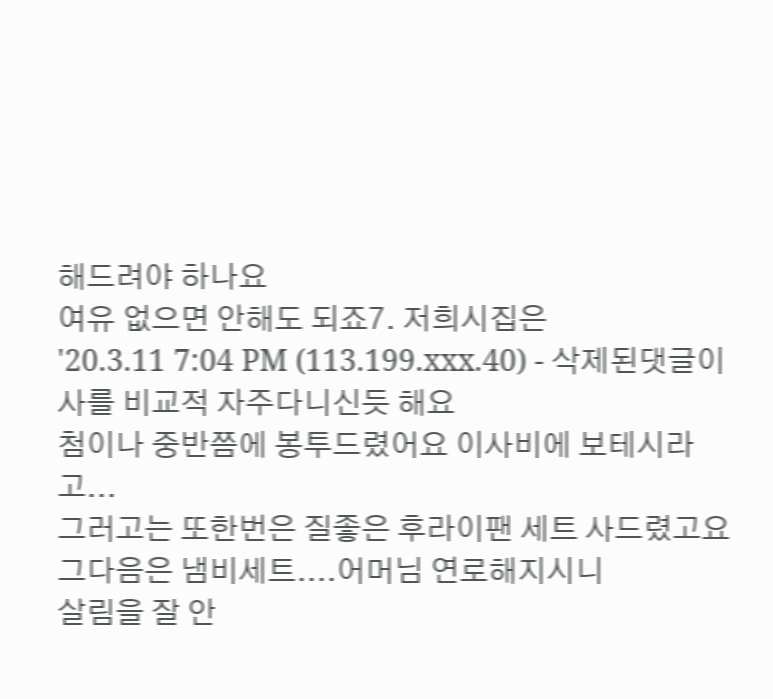해드려야 하나요
여유 없으면 안해도 되죠7. 저희시집은
'20.3.11 7:04 PM (113.199.xxx.40) - 삭제된댓글이사를 비교적 자주다니신듯 해요
첨이나 중반쯤에 봉투드렸어요 이사비에 보테시라고...
그러고는 또한번은 질좋은 후라이팬 세트 사드렸고요
그다음은 냄비세트....어머님 연로해지시니
살림을 잘 안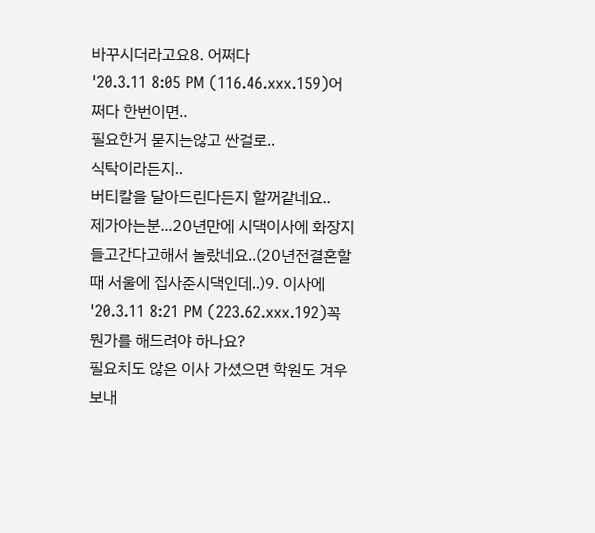바꾸시더라고요8. 어쩌다
'20.3.11 8:05 PM (116.46.xxx.159)어쩌다 한번이면..
필요한거 묻지는않고 싼걸로..
식탁이라든지..
버티칼을 달아드린다든지 할꺼같네요..
제가아는분...20년만에 시댁이사에 화장지들고간다고해서 놀랐네요..(20년전결혼할때 서울에 집사준시댁인데..)9. 이사에
'20.3.11 8:21 PM (223.62.xxx.192)꼭 뭔가를 해드려야 하나요?
필요치도 않은 이사 가셨으면 학원도 겨우 보내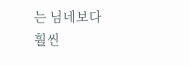는 님네보다
훨씬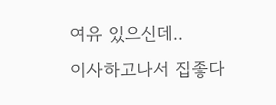여유 있으신데..
이사하고나서 집좋다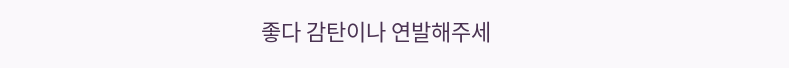좋다 감탄이나 연발해주세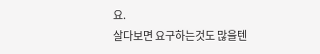요.
살다보면 요구하는것도 많을텐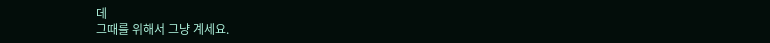데
그때를 위해서 그냥 계세요.